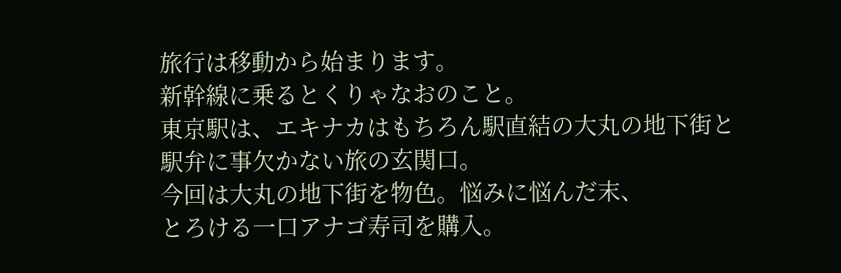旅行は移動から始まります。
新幹線に乗るとくりゃなおのこと。
東京駅は、エキナカはもちろん駅直結の大丸の地下街と
駅弁に事欠かない旅の玄関口。
今回は大丸の地下街を物色。悩みに悩んだ末、
とろける一口アナゴ寿司を購入。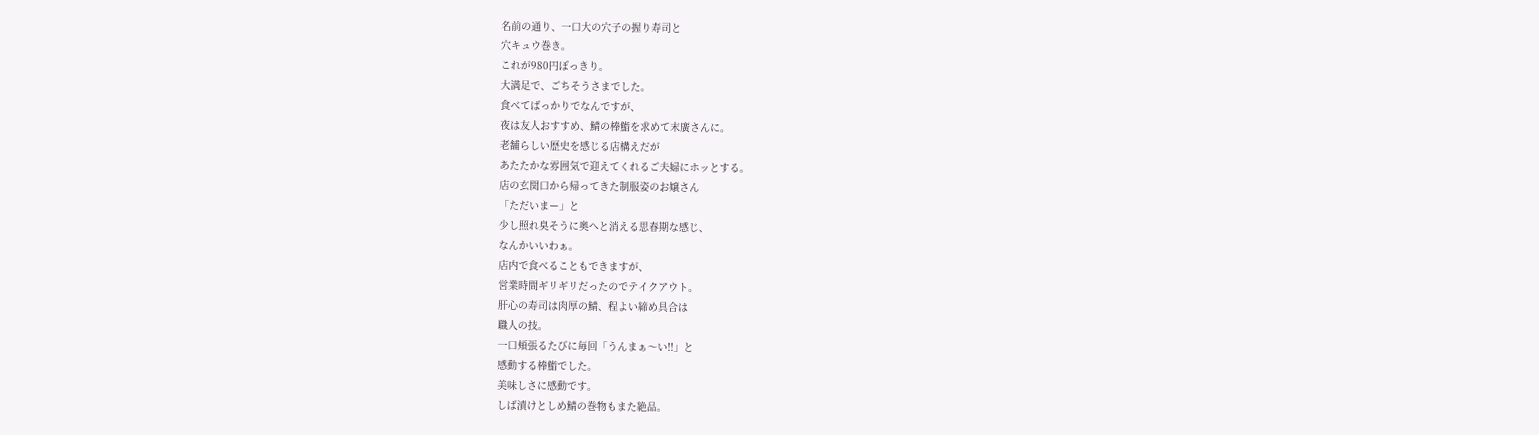名前の通り、一口大の穴子の握り寿司と
穴キュウ巻き。
これが980円ぽっきり。
大満足で、ごちそうさまでした。
食べてばっかりでなんですが、
夜は友人おすすめ、鯖の棒鮨を求めて末廣さんに。
老舗らしい歴史を感じる店構えだが
あたたかな雰囲気で迎えてくれるご夫婦にホッとする。
店の玄関口から帰ってきた制服姿のお嬢さん
「ただいまー」と
少し照れ臭そうに奥へと消える思春期な感じ、
なんかいいわぁ。
店内で食べることもできますが、
営業時間ギリギリだったのでテイクアウト。
肝心の寿司は肉厚の鯖、程よい締め具合は
職人の技。
一口頬張るたびに毎回「うんまぁ〜い!!」と
感動する棒鮨でした。
美味しさに感動です。
しば漬けとしめ鯖の巻物もまた絶品。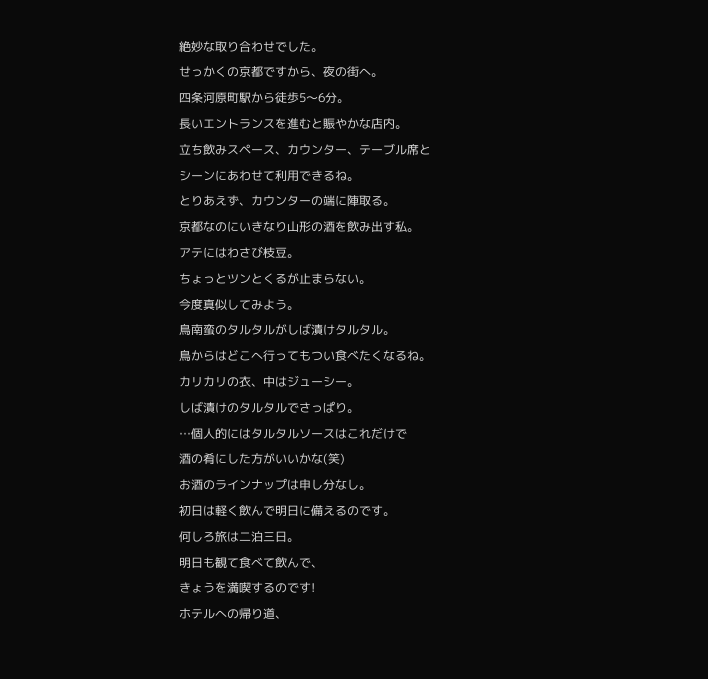絶妙な取り合わせでした。
せっかくの京都ですから、夜の街へ。
四条河原町駅から徒歩5〜6分。
長いエントランスを進むと賑やかな店内。
立ち飲みスペース、カウンター、テーブル席と
シーンにあわせて利用できるね。
とりあえず、カウンターの端に陣取る。
京都なのにいきなり山形の酒を飲み出す私。
アテにはわさび枝豆。
ちょっとツンとくるが止まらない。
今度真似してみよう。
鳥南蛮のタルタルがしば漬けタルタル。
鳥からはどこへ行ってもつい食べたくなるね。
カリカリの衣、中はジューシー。
しば漬けのタルタルでさっぱり。
…個人的にはタルタルソースはこれだけで
酒の肴にした方がいいかな(笑)
お酒のラインナップは申し分なし。
初日は軽く飲んで明日に備えるのです。
何しろ旅は二泊三日。
明日も観て食べて飲んで、
きょうを満喫するのです!
ホテルへの帰り道、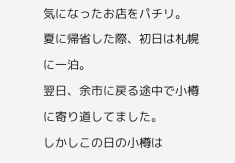気になったお店をパチリ。
夏に帰省した際、初日は札幌に一泊。
翌日、余市に戻る途中で小樽に寄り道してました。
しかしこの日の小樽は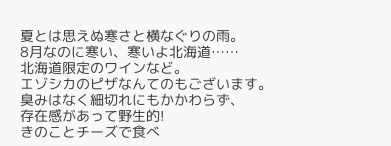夏とは思えぬ寒さと横なぐりの雨。
8月なのに寒い、寒いよ北海道……
北海道限定のワインなど。
エゾシカのピザなんてのもございます。
臭みはなく細切れにもかかわらず、
存在感があって野生的!
きのことチーズで食べ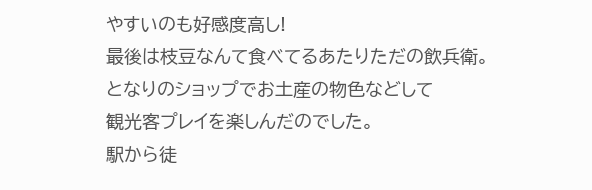やすいのも好感度高し!
最後は枝豆なんて食べてるあたりただの飲兵衛。
となりのショップでお土産の物色などして
観光客プレイを楽しんだのでした。
駅から徒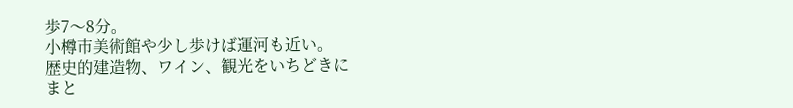歩7〜8分。
小樽市美術館や少し歩けば運河も近い。
歴史的建造物、ワイン、観光をいちどきに
まと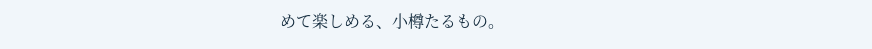めて楽しめる、小樽たるもの。